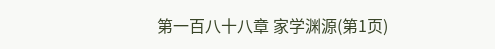第一百八十八章 家学渊源(第1页)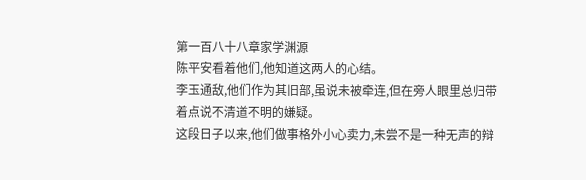第一百八十八章家学渊源
陈平安看着他们,他知道这两人的心结。
李玉通敌,他们作为其旧部,虽说未被牵连,但在旁人眼里总归带着点说不清道不明的嫌疑。
这段日子以来,他们做事格外小心卖力,未尝不是一种无声的辩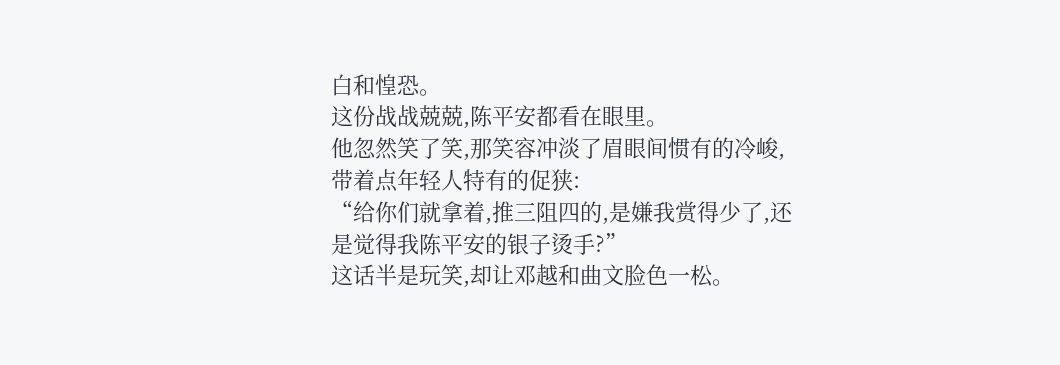白和惶恐。
这份战战兢兢,陈平安都看在眼里。
他忽然笑了笑,那笑容冲淡了眉眼间惯有的冷峻,带着点年轻人特有的促狭:
“给你们就拿着,推三阻四的,是嫌我赏得少了,还是觉得我陈平安的银子烫手?”
这话半是玩笑,却让邓越和曲文脸色一松。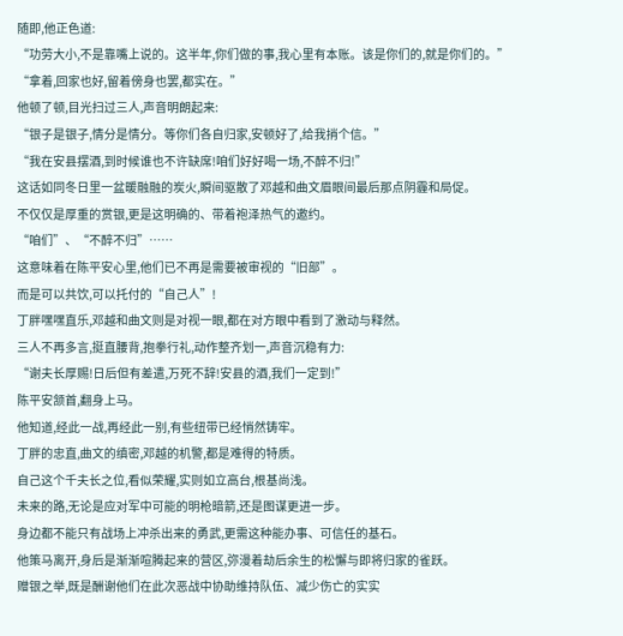随即,他正色道:
“功劳大小,不是靠嘴上说的。这半年,你们做的事,我心里有本账。该是你们的,就是你们的。”
“拿着,回家也好,留着傍身也罢,都实在。”
他顿了顿,目光扫过三人,声音明朗起来:
“银子是银子,情分是情分。等你们各自归家,安顿好了,给我捎个信。”
“我在安县摆酒,到时候谁也不许缺席!咱们好好喝一场,不醉不归!”
这话如同冬日里一盆暖融融的炭火,瞬间驱散了邓越和曲文眉眼间最后那点阴霾和局促。
不仅仅是厚重的赏银,更是这明确的、带着袍泽热气的邀约。
“咱们”、“不醉不归”……
这意味着在陈平安心里,他们已不再是需要被审视的“旧部”。
而是可以共饮,可以托付的“自己人”!
丁胖嘿嘿直乐,邓越和曲文则是对视一眼,都在对方眼中看到了激动与释然。
三人不再多言,挺直腰背,抱拳行礼,动作整齐划一,声音沉稳有力:
“谢夫长厚赐!日后但有差遣,万死不辞!安县的酒,我们一定到!”
陈平安颔首,翻身上马。
他知道,经此一战,再经此一别,有些纽带已经悄然铸牢。
丁胖的忠直,曲文的缜密,邓越的机警,都是难得的特质。
自己这个千夫长之位,看似荣耀,实则如立高台,根基尚浅。
未来的路,无论是应对军中可能的明枪暗箭,还是图谋更进一步。
身边都不能只有战场上冲杀出来的勇武,更需这种能办事、可信任的基石。
他策马离开,身后是渐渐喧腾起来的营区,弥漫着劫后余生的松懈与即将归家的雀跃。
赠银之举,既是酬谢他们在此次恶战中协助维持队伍、减少伤亡的实实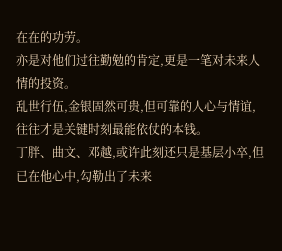在在的功劳。
亦是对他们过往勤勉的肯定,更是一笔对未来人情的投资。
乱世行伍,金银固然可贵,但可靠的人心与情谊,往往才是关键时刻最能依仗的本钱。
丁胖、曲文、邓越,或许此刻还只是基层小卒,但已在他心中,勾勒出了未来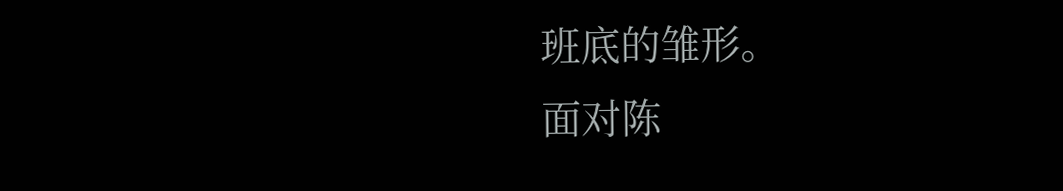班底的雏形。
面对陈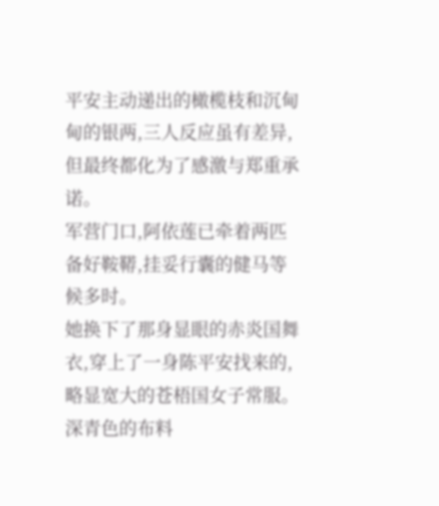平安主动递出的橄榄枝和沉甸甸的银两,三人反应虽有差异,但最终都化为了感激与郑重承诺。
军营门口,阿依莲已牵着两匹备好鞍鞯,挂妥行囊的健马等候多时。
她换下了那身显眼的赤炎国舞衣,穿上了一身陈平安找来的,略显宽大的苍梧国女子常服。
深青色的布料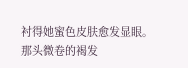衬得她蜜色皮肤愈发显眼。
那头微卷的褐发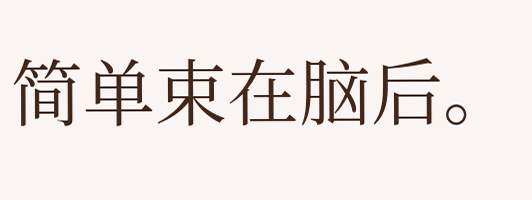简单束在脑后。